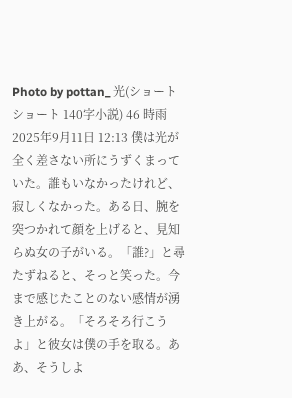Photo by pottan_ 光(ショートショート 140字小説) 46 時雨 2025年9月11日 12:13 僕は光が全く差さない所にうずくまっていた。誰もいなかったけれど、寂しくなかった。ある日、腕を突つかれて顔を上げると、見知らぬ女の子がいる。「誰?」と尋たずねると、そっと笑った。今まで感じたことのない感情が湧き上がる。「そろそろ行こうよ」と彼女は僕の手を取る。ああ、そうしよ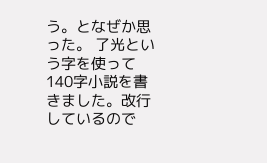う。となぜか思った。 了光という字を使って140字小説を書きました。改行しているので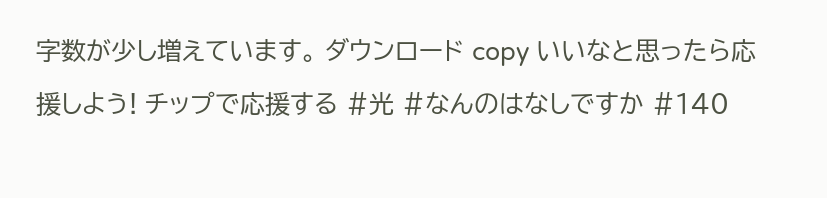字数が少し増えています。 ダウンロード copy いいなと思ったら応援しよう! チップで応援する #光 #なんのはなしですか #140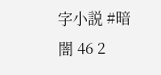字小説 #暗闇 46 2